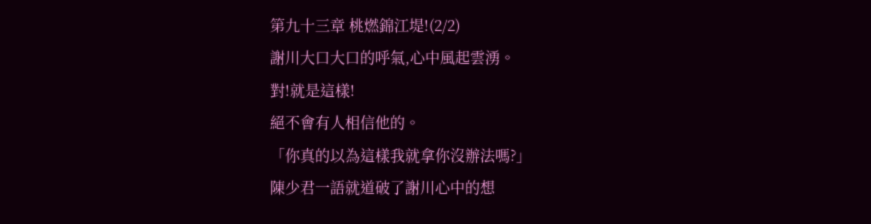第九十三章 桃燃錦江堤!(2/2)
謝川大口大口的呼氣,心中風起雲湧。
對!就是這樣!
絕不會有人相信他的。
「你真的以為這樣我就拿你沒辦法嗎?」
陳少君一語就道破了謝川心中的想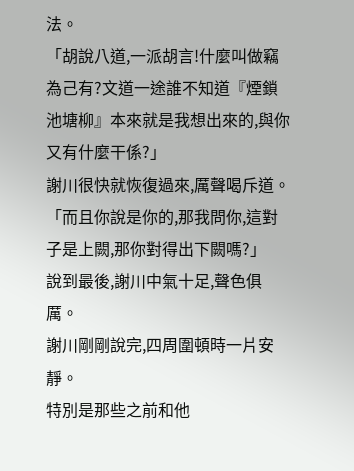法。
「胡說八道,一派胡言!什麼叫做竊為己有?文道一途誰不知道『煙鎖池塘柳』本來就是我想出來的,與你又有什麼干係?」
謝川很快就恢復過來,厲聲喝斥道。
「而且你說是你的,那我問你,這對子是上闕,那你對得出下闕嗎?」
說到最後,謝川中氣十足,聲色俱厲。
謝川剛剛說完,四周圍頓時一片安靜。
特別是那些之前和他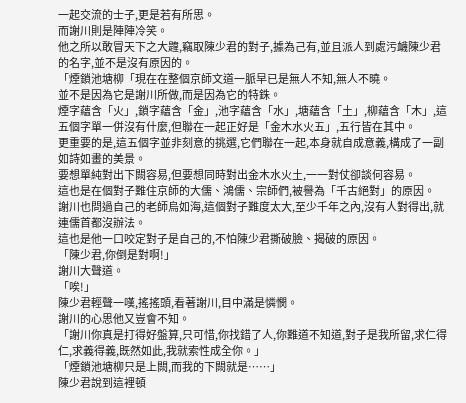一起交流的士子,更是若有所思。
而謝川則是陣陣冷笑。
他之所以敢冒天下之大韙,竊取陳少君的對子,據為己有,並且派人到處污衊陳少君的名字,並不是沒有原因的。
「煙鎖池塘柳「現在在整個京師文道一脈早已是無人不知,無人不曉。
並不是因為它是謝川所做,而是因為它的特銖。
煙字蘊含「火」,鎖字蘊含「金」,池字蘊含「水」,塘蘊含「土」,柳蘊含「木」,這五個字單一併沒有什麼,但聯在一起正好是「金木水火五」,五行皆在其中。
更重要的是,這五個字並非刻意的挑選,它們聯在一起,本身就自成意義,構成了一副如詩如畫的美景。
要想單純對出下闕容易,但要想同時對出金木水火土,一一對仗卻談何容易。
這也是在個對子難住京師的大儒、鴻儒、宗師們,被譽為「千古絕對」的原因。
謝川也問過自己的老師烏如海,這個對子難度太大,至少千年之內,沒有人對得出,就連儒首都沒辦法。
這也是他一口咬定對子是自己的,不怕陳少君撕破臉、揭破的原因。
「陳少君,你倒是對啊!」
謝川大聲道。
「唉!」
陳少君輕聲一嘆,搖搖頭,看著謝川,目中滿是憐憫。
謝川的心思他又豈會不知。
「謝川你真是打得好盤算,只可惜,你找錯了人,你難道不知道,對子是我所留,求仁得仁,求義得義,既然如此,我就索性成全你。」
「煙鎖池塘柳只是上闕,而我的下闕就是……」
陳少君說到這裡頓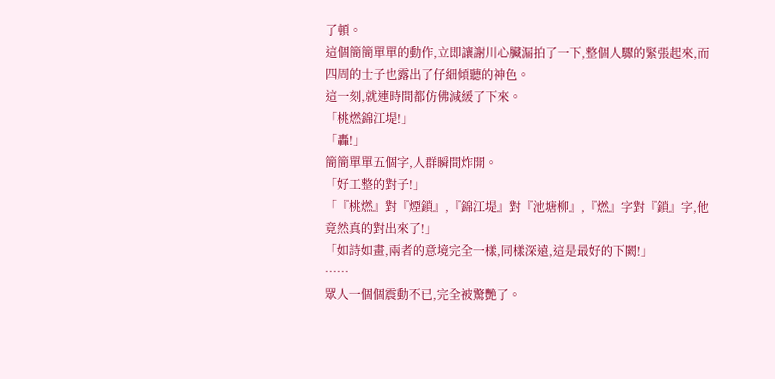了頓。
這個簡簡單單的動作,立即讓謝川心臟漏拍了一下,整個人驟的緊張起來,而四周的士子也露出了仔細傾聽的神色。
這一刻,就連時間都仿佛減緩了下來。
「桃燃錦江堤!」
「轟!」
簡簡單單五個字,人群瞬間炸開。
「好工整的對子!」
「『桃燃』對『煙鎖』,『錦江堤』對『池塘柳』,『燃』字對『鎖』字,他竟然真的對出來了!」
「如詩如畫,兩者的意境完全一樣,同樣深遠,這是最好的下闕!」
……
眾人一個個震動不已,完全被驚艷了。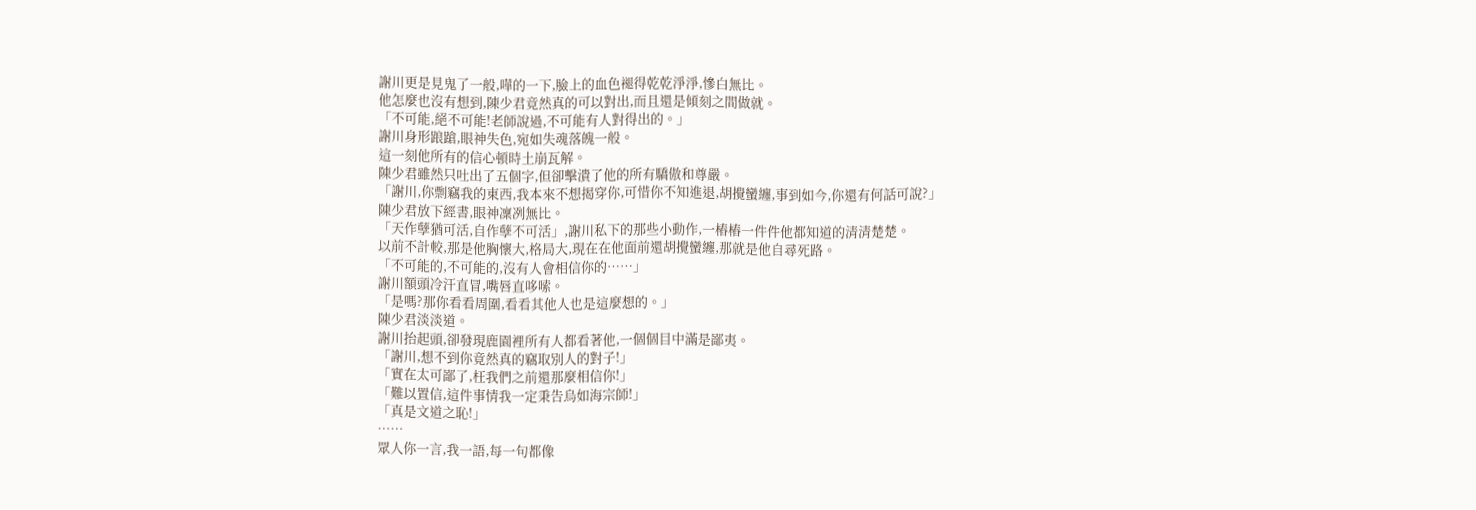謝川更是見鬼了一般,嘩的一下,臉上的血色褪得乾乾淨淨,慘白無比。
他怎麼也沒有想到,陳少君竟然真的可以對出,而且還是傾刻之間做就。
「不可能,絕不可能!老師說過,不可能有人對得出的。」
謝川身形踉蹌,眼神失色,宛如失魂落魄一般。
這一刻他所有的信心頓時土崩瓦解。
陳少君雖然只吐出了五個字,但卻擊潰了他的所有驕傲和尊嚴。
「謝川,你剽竊我的東西,我本來不想揭穿你,可惜你不知進退,胡攪蠻纏,事到如今,你還有何話可說?」
陳少君放下經書,眼神凜冽無比。
「天作孽猶可活,自作孽不可活」,謝川私下的那些小動作,一樁樁一件件他都知道的清清楚楚。
以前不計較,那是他胸懷大,格局大,現在在他面前還胡攪蠻纏,那就是他自尋死路。
「不可能的,不可能的,沒有人會相信你的……」
謝川額頭冷汗直冒,嘴唇直哆嗦。
「是嗎?那你看看周圍,看看其他人也是這麼想的。」
陳少君淡淡道。
謝川抬起頭,卻發現鹿園裡所有人都看著他,一個個目中滿是鄙夷。
「謝川,想不到你竟然真的竊取別人的對子!」
「實在太可鄙了,枉我們之前還那麼相信你!」
「難以置信,這件事情我一定秉告烏如海宗師!」
「真是文道之恥!」
……
眾人你一言,我一語,每一句都像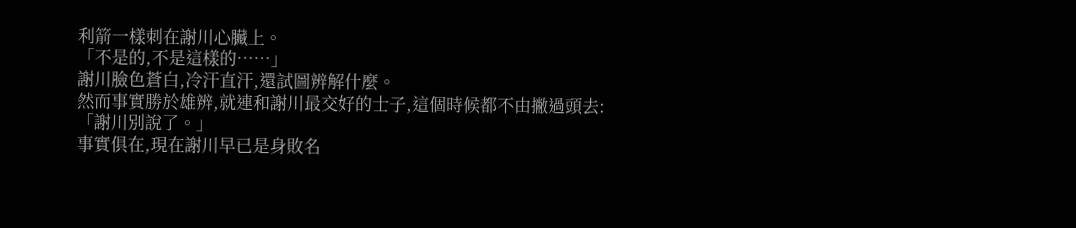利箭一樣刺在謝川心臟上。
「不是的,不是這樣的……」
謝川臉色蒼白,冷汗直汗,還試圖辨解什麼。
然而事實勝於雄辨,就連和謝川最交好的士子,這個時候都不由撇過頭去:
「謝川別說了。」
事實俱在,現在謝川早已是身敗名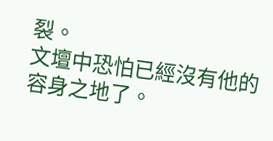裂。
文壇中恐怕已經沒有他的容身之地了。